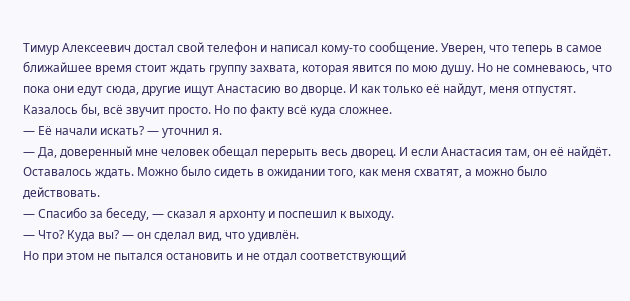Тимур Алексеевич достал свой телефон и написал кому-то сообщение. Уверен, что теперь в самое ближайшее время стоит ждать группу захвата, которая явится по мою душу. Но не сомневаюсь, что пока они едут сюда, другие ищут Анастасию во дворце. И как только её найдут, меня отпустят.
Казалось бы, всё звучит просто. Но по факту всё куда сложнее.
— Её начали искать? — уточнил я.
— Да, доверенный мне человек обещал перерыть весь дворец. И если Анастасия там, он её найдёт.
Оставалось ждать. Можно было сидеть в ожидании того, как меня схватят, а можно было действовать.
— Спасибо за беседу, — сказал я архонту и поспешил к выходу.
— Что? Куда вы? — он сделал вид, что удивлён.
Но при этом не пытался остановить и не отдал соответствующий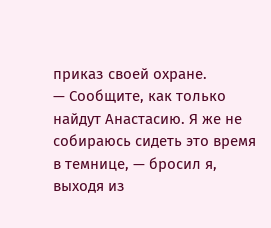приказ своей охране.
— Сообщите, как только найдут Анастасию. Я же не собираюсь сидеть это время в темнице, — бросил я, выходя из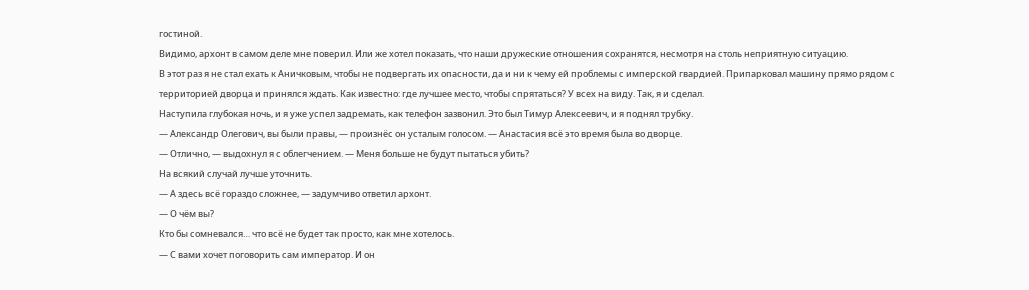гостиной.
Видимо, архонт в самом деле мне поверил. Или же хотел показать, что наши дружеские отношения сохранятся, несмотря на столь неприятную ситуацию.
В этот раз я не стал ехать к Аничковым, чтобы не подвергать их опасности, да и ни к чему ей проблемы с имперской гвардией. Припарковал машину прямо рядом с территорией дворца и принялся ждать. Как известно: где лучшее место, чтобы спрятаться? У всех на виду. Так, я и сделал.
Наступила глубокая ночь, и я уже успел задремать, как телефон зазвонил. Это был Тимур Алексеевич, и я поднял трубку.
— Александр Олегович, вы были правы, — произнёс он усталым голосом. — Анастасия всё это время была во дворце.
— Отлично, — выдохнул я с облегчением. — Меня больше не будут пытаться убить?
На всякий случай лучше уточнить.
— А здесь всё гораздо сложнее, — задумчиво ответил архонт.
— О чём вы?
Кто бы сомневался… что всё не будет так просто, как мне хотелось.
— С вами хочет поговорить сам император. И он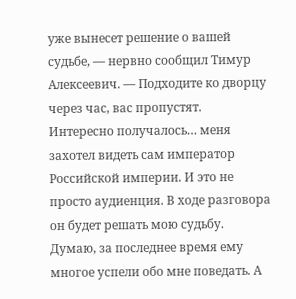уже вынесет решение о вашей судьбе, — нервно сообщил Тимур Алексеевич. — Подходите ко дворцу через час, вас пропустят.
Интересно получалось… меня захотел видеть сам император Российской империи. И это не просто аудиенция. В ходе разговора он будет решать мою судьбу.
Думаю, за последнее время ему многое успели обо мне поведать. А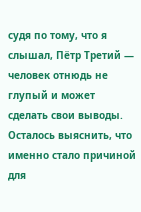судя по тому, что я слышал, Пётр Третий — человек отнюдь не глупый и может сделать свои выводы. Осталось выяснить, что именно стало причиной для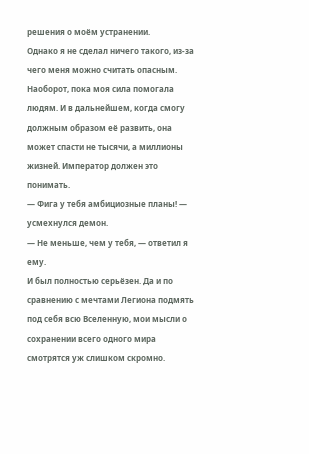решения о моём устранении.
Однако я не сделал ничего такого, из-за чего меня можно считать опасным. Наоборот, пока моя сила помогала людям. И в дальнейшем, когда смогу должным образом её развить, она может спасти не тысячи, а миллионы жизней. Император должен это понимать.
— Фига у тебя амбициозные планы! — усмехнулся демон.
— Не меньше, чем у тебя, — ответил я ему.
И был полностью серьёзен. Да и по сравнению с мечтами Легиона подмять под себя всю Вселенную, мои мысли о сохранении всего одного мира смотрятся уж слишком скромно.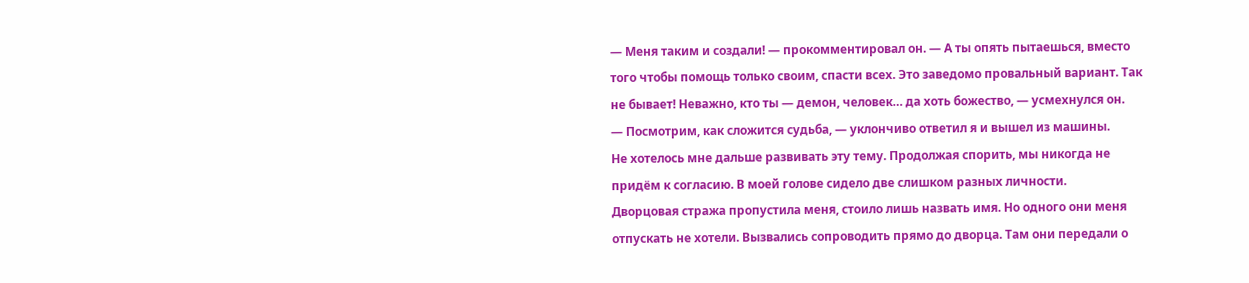— Меня таким и создали! — прокомментировал он. — А ты опять пытаешься, вместо того чтобы помощь только своим, спасти всех. Это заведомо провальный вариант. Так не бывает! Неважно, кто ты — демон, человек… да хоть божество, — усмехнулся он.
— Посмотрим, как сложится судьба, — уклончиво ответил я и вышел из машины.
Не хотелось мне дальше развивать эту тему. Продолжая спорить, мы никогда не придём к согласию. В моей голове сидело две слишком разных личности.
Дворцовая стража пропустила меня, стоило лишь назвать имя. Но одного они меня отпускать не хотели. Вызвались сопроводить прямо до дворца. Там они передали о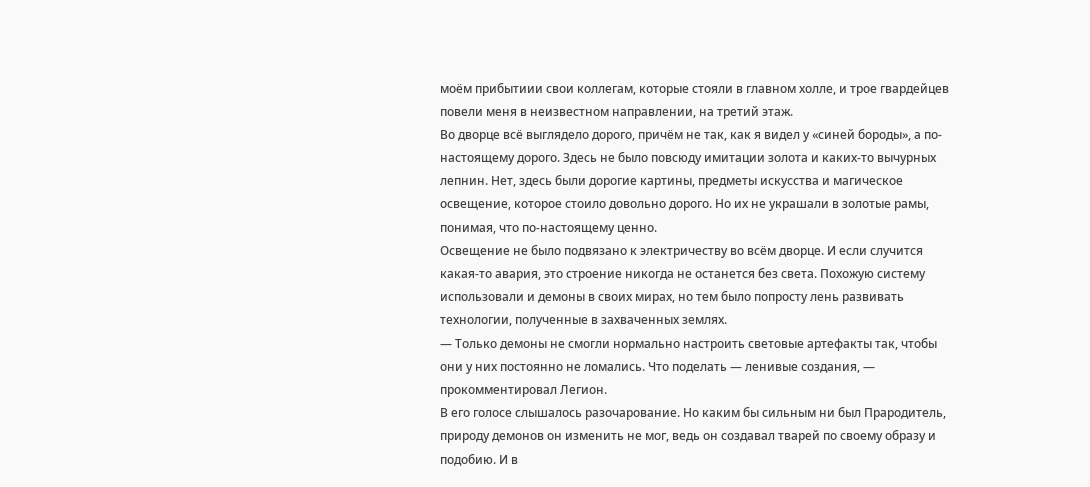моём прибытиии свои коллегам, которые стояли в главном холле, и трое гвардейцев повели меня в неизвестном направлении, на третий этаж.
Во дворце всё выглядело дорого, причём не так, как я видел у «синей бороды», а по-настоящему дорого. Здесь не было повсюду имитации золота и каких-то вычурных лепнин. Нет, здесь были дорогие картины, предметы искусства и магическое освещение, которое стоило довольно дорого. Но их не украшали в золотые рамы, понимая, что по-настоящему ценно.
Освещение не было подвязано к электричеству во всём дворце. И если случится какая-то авария, это строение никогда не останется без света. Похожую систему использовали и демоны в своих мирах, но тем было попросту лень развивать технологии, полученные в захваченных землях.
— Только демоны не смогли нормально настроить световые артефакты так, чтобы они у них постоянно не ломались. Что поделать — ленивые создания, — прокомментировал Легион.
В его голосе слышалось разочарование. Но каким бы сильным ни был Прародитель, природу демонов он изменить не мог, ведь он создавал тварей по своему образу и подобию. И в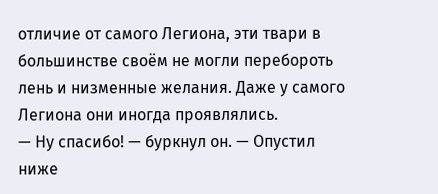отличие от самого Легиона, эти твари в большинстве своём не могли перебороть лень и низменные желания. Даже у самого Легиона они иногда проявлялись.
— Ну спасибо! — буркнул он. — Опустил ниже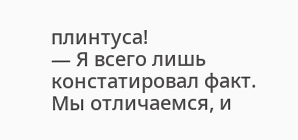плинтуса!
— Я всего лишь констатировал факт. Мы отличаемся, и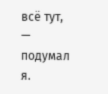всё тут, — подумал я.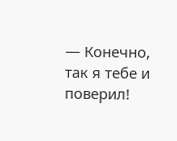— Конечно, так я тебе и поверил!